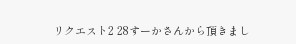リクエスト2 28すーかさんから頂きまし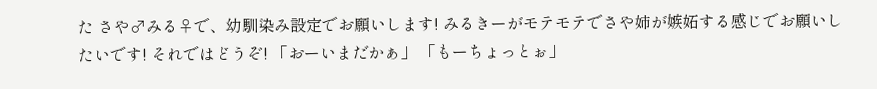た さや♂みる♀で、幼馴染み設定でお願いします! みるきーがモテモテでさや姉が嫉妬する感じでお願いしたいです! それではどうぞ! 「おーいまだかぁ」 「もーちょっとぉ」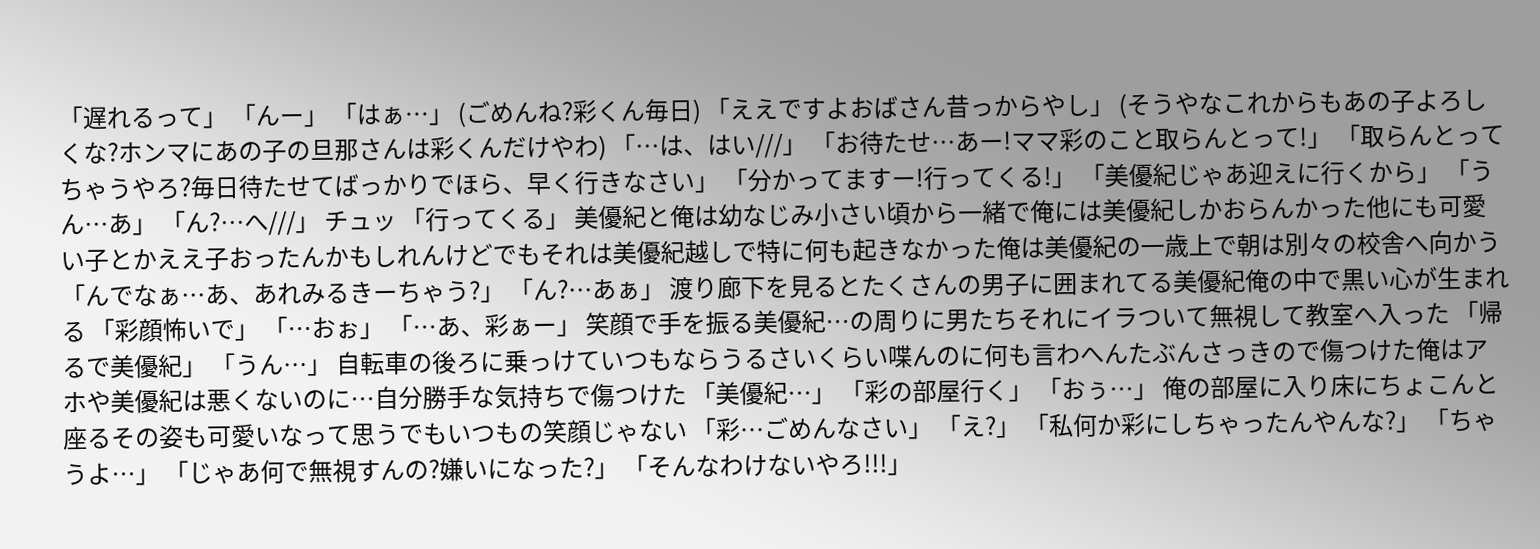「遅れるって」 「んー」 「はぁ…」 (ごめんね?彩くん毎日) 「ええですよおばさん昔っからやし」 (そうやなこれからもあの子よろしくな?ホンマにあの子の旦那さんは彩くんだけやわ) 「…は、はい///」 「お待たせ…あー!ママ彩のこと取らんとって!」 「取らんとってちゃうやろ?毎日待たせてばっかりでほら、早く行きなさい」 「分かってますー!行ってくる!」 「美優紀じゃあ迎えに行くから」 「うん…あ」 「ん?…へ///」 チュッ 「行ってくる」 美優紀と俺は幼なじみ小さい頃から一緒で俺には美優紀しかおらんかった他にも可愛い子とかええ子おったんかもしれんけどでもそれは美優紀越しで特に何も起きなかった俺は美優紀の一歳上で朝は別々の校舎へ向かう 「んでなぁ…あ、あれみるきーちゃう?」 「ん?…あぁ」 渡り廊下を見るとたくさんの男子に囲まれてる美優紀俺の中で黒い心が生まれる 「彩顔怖いで」 「…おぉ」 「…あ、彩ぁー」 笑顔で手を振る美優紀…の周りに男たちそれにイラついて無視して教室へ入った 「帰るで美優紀」 「うん…」 自転車の後ろに乗っけていつもならうるさいくらい喋んのに何も言わへんたぶんさっきので傷つけた俺はアホや美優紀は悪くないのに…自分勝手な気持ちで傷つけた 「美優紀…」 「彩の部屋行く」 「おぅ…」 俺の部屋に入り床にちょこんと座るその姿も可愛いなって思うでもいつもの笑顔じゃない 「彩…ごめんなさい」 「え?」 「私何か彩にしちゃったんやんな?」 「ちゃうよ…」 「じゃあ何で無視すんの?嫌いになった?」 「そんなわけないやろ!!!」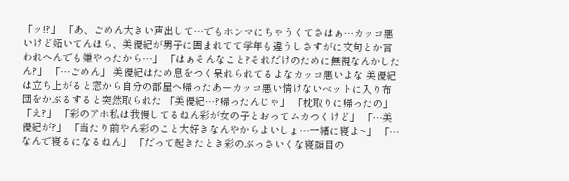「ッ!?」 「あ、ごめん大きい声出して…でもホンマにちゃうくてさはぁ…カッコ悪いけど妬いてんほら、美優紀が男子に囲まれてて学年も違うしさすがに文句とか言われへんでも嫌やったから…」 「はぁそんなこと?それだけのために無視なんかしたん?」 「…ごめん」 美優紀はため息をつく呆れられてるよなカッコ悪いよな 美優紀は立ち上がると窓から自分の部屋へ帰ったあーカッコ悪い情けないベットに入り布団をかぶるすると突然取られた 「美優紀…?帰ったんじゃ」 「枕取りに帰ったの」 「え?」 「彩のアホ私は我慢してるねん彩が女の子とおってムカつくけど」 「…美優紀が?」 「当たり前やん彩のこと大好きなんやからよいしょ…一緒に寝よ~」 「…なんで寝るになるねん」 「だって起きたとき彩のぶっさいくな寝顔目の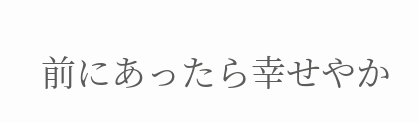前にあったら幸せやか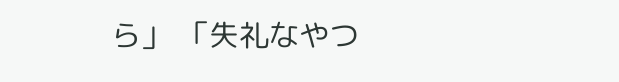ら」 「失礼なやつ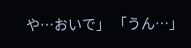や…おいで」 「うん…」